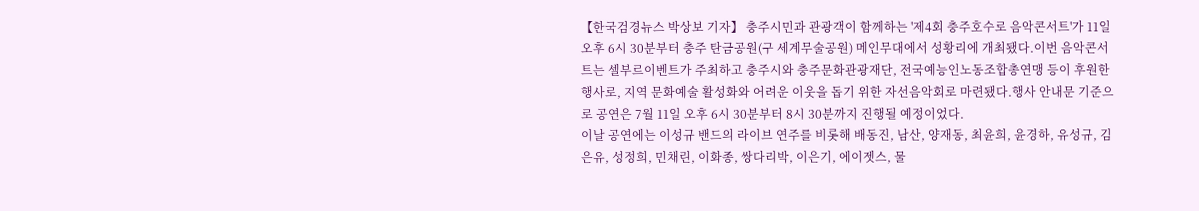【한국검경뉴스 박상보 기자】 충주시민과 관광객이 함께하는 '제4회 충주호수로 음악콘서트'가 11일 오후 6시 30분부터 충주 탄금공원(구 세계무술공원) 메인무대에서 성황리에 개최됐다.이번 음악콘서트는 셀부르이벤트가 주최하고 충주시와 충주문화관광재단, 전국예능인노동조합총연맹 등이 후원한 행사로, 지역 문화예술 활성화와 어려운 이웃을 돕기 위한 자선음악회로 마련됐다.행사 안내문 기준으로 공연은 7월 11일 오후 6시 30분부터 8시 30분까지 진행될 예정이었다.
이날 공연에는 이성규 밴드의 라이브 연주를 비롯해 배동진, 남산, 양재동, 최윤희, 윤경하, 유성규, 김은유, 성정희, 민채린, 이화종, 쌍다리박, 이은기, 에이젯스, 물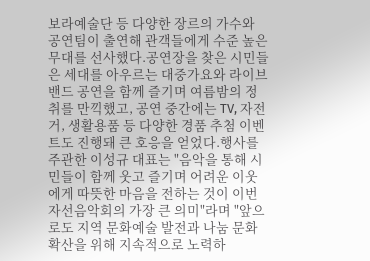보라예술단 등 다양한 장르의 가수와 공연팀이 출연해 관객들에게 수준 높은 무대를 선사했다.공연장을 찾은 시민들은 세대를 아우르는 대중가요와 라이브 밴드 공연을 함께 즐기며 여름밤의 정취를 만끽했고, 공연 중간에는 TV, 자전거, 생활용품 등 다양한 경품 추첨 이벤트도 진행돼 큰 호응을 얻었다.행사를 주관한 이성규 대표는 "음악을 통해 시민들이 함께 웃고 즐기며 어려운 이웃에게 따뜻한 마음을 전하는 것이 이번 자선음악회의 가장 큰 의미"라며 "앞으로도 지역 문화예술 발전과 나눔 문화 확산을 위해 지속적으로 노력하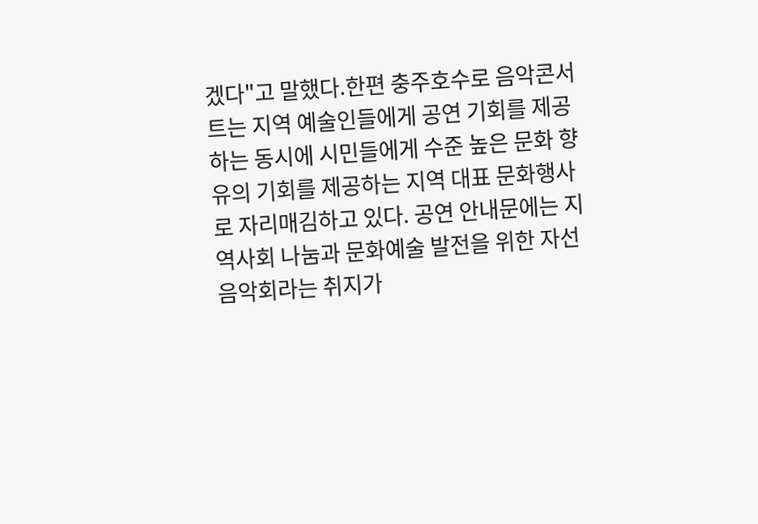겠다"고 말했다.한편 충주호수로 음악콘서트는 지역 예술인들에게 공연 기회를 제공하는 동시에 시민들에게 수준 높은 문화 향유의 기회를 제공하는 지역 대표 문화행사로 자리매김하고 있다. 공연 안내문에는 지역사회 나눔과 문화예술 발전을 위한 자선음악회라는 취지가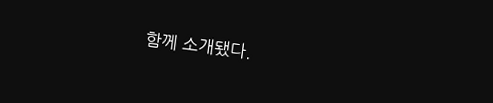함께 소개됐다.